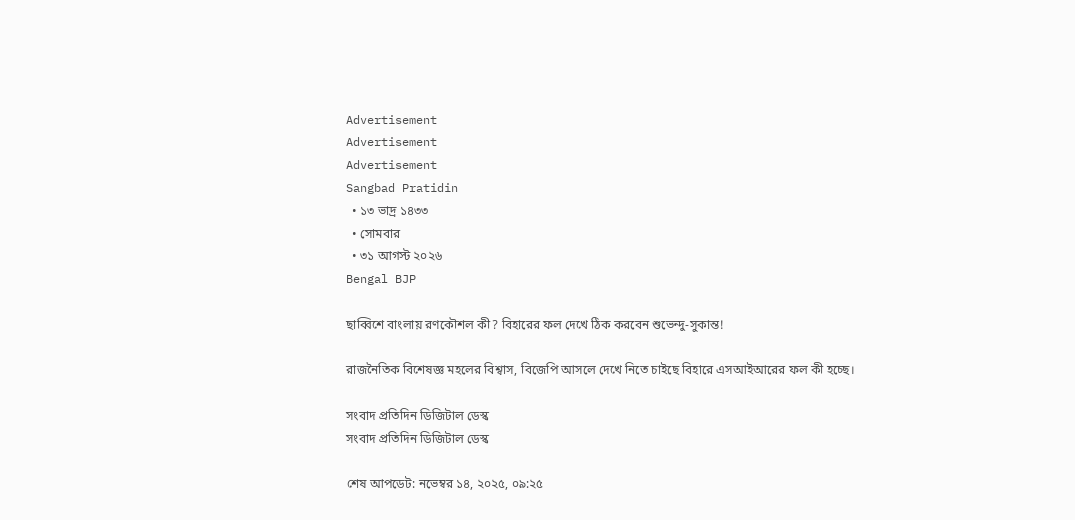Advertisement
Advertisement
Advertisement
Sangbad Pratidin
  • ১৩ ভাদ্র ১৪৩৩
  • সোমবার
  • ৩১ আগস্ট ২০২৬
Bengal BJP

ছাব্বিশে বাংলায় রণকৌশল কী? বিহারের ফল দেখে ঠিক করবেন শুভেন্দু-সুকান্ত!

রাজনৈতিক বিশেষজ্ঞ মহলের বিশ্বাস, বিজেপি আসলে দেখে নিতে চাইছে বিহারে এসআইআরের ফল কী হচ্ছে।

সংবাদ প্রতিদিন ডিজিটাল ডেস্ক
সংবাদ প্রতিদিন ডিজিটাল ডেস্ক

শেষ আপডেট: নভেম্বর ১৪, ২০২৫, ০৯:২৫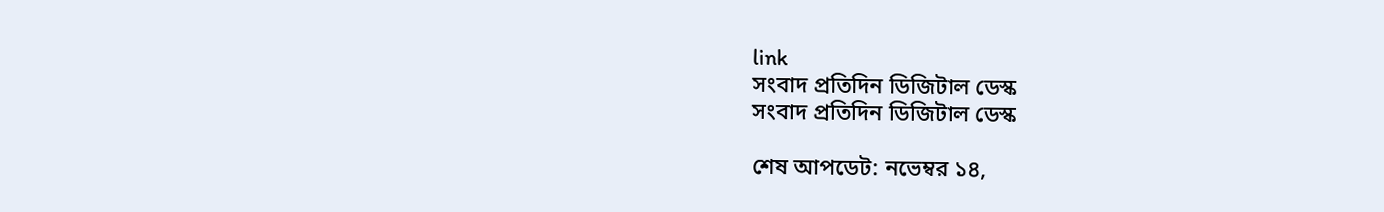link
সংবাদ প্রতিদিন ডিজিটাল ডেস্ক
সংবাদ প্রতিদিন ডিজিটাল ডেস্ক

শেষ আপডেট: নভেম্বর ১৪,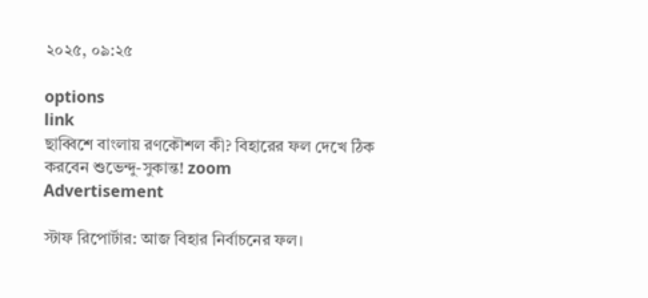২০২৫, ০৯:২৫

options
link
ছাব্বিশে বাংলায় রণকৌশল কী? বিহারের ফল দেখে ঠিক করবেন শুভেন্দু-সুকান্ত! zoom
Advertisement

স্টাফ রিপোর্টার: আজ বিহার নির্বাচনের ফল।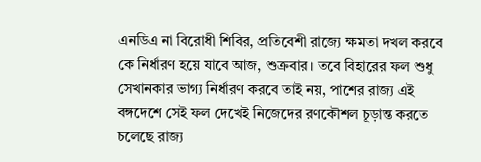এনডিএ না বিরোধী শিবির, প্রতিবেশী রাজ্যে ক্ষমতা দখল করবে কে নির্ধারণ হয়ে যাবে আজ, শুক্রবার। তবে বিহারের ফল শুধু সেখানকার ভাগ্য নির্ধারণ করবে তাই নয়, পাশের রাজ্য এই বঙ্গদেশে সেই ফল দেখেই নিজেদের রণকৌশল চূড়ান্ত করতে চলেছে রাজ্য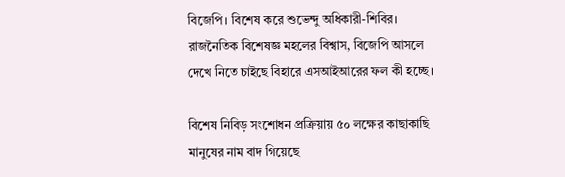বিজেপি। বিশেষ করে শুভেন্দু অধিকারী-শিবির। রাজনৈতিক বিশেষজ্ঞ মহলের বিশ্বাস, বিজেপি আসলে দেখে নিতে চাইছে বিহারে এসআইআরের ফল কী হচ্ছে।

বিশেষ নিবিড় সংশোধন প্রক্রিয়ায় ৫০ লক্ষের কাছাকাছি মানুষের নাম বাদ গিয়েছে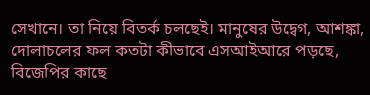সেখানে। তা নিয়ে বিতর্ক চলছেই। মানুষের উদ্বেগ, আশঙ্কা, দোলাচলের ফল কতটা কীভাবে এসআইআরে পড়ছে, বিজেপির কাছে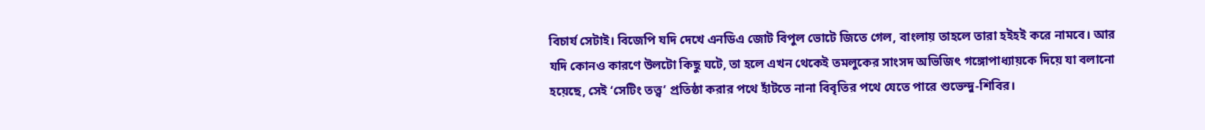বিচার্য সেটাই। বিজেপি যদি দেখে এনডিএ জোট বিপুল ভোটে জিতে গেল, বাংলায় তাহলে তারা হইহই করে নামবে। আর যদি কোনও কারণে উলটো কিছু ঘটে, তা হলে এখন থেকেই তমলুকের সাংসদ অভিজিৎ গঙ্গোপাধ্যায়কে দিয়ে যা বলানো হয়েছে, সেই ‘সেটিং তত্ত্ব’ প্রতিষ্ঠা করার পথে হাঁটতে নানা বিবৃতির পথে যেতে পারে শুভেন্দু-শিবির।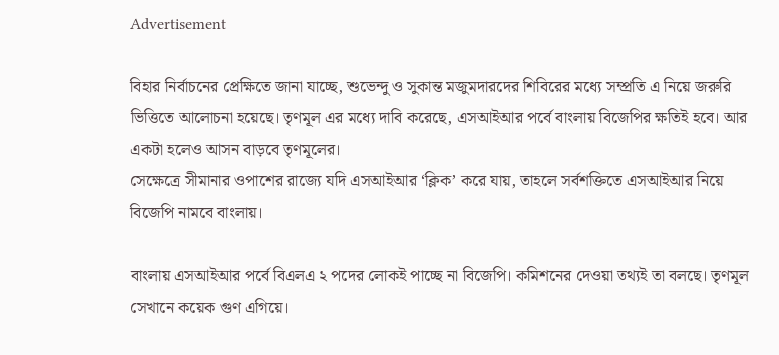Advertisement

বিহার নির্বাচনের প্রেক্ষিতে জানা যাচ্ছে, শুভেন্দু ও সুকান্ত মজুমদারদের শিবিরের মধ্যে সম্প্রতি এ নিয়ে জরুরি ভিত্তিতে আলোচনা হয়েছে। তৃণমূল এর মধ্যে দাবি করেছে, এসআইআর পর্বে বাংলায় বিজেপির ক্ষতিই হবে। আর একটা হলেও আসন বাড়বে তৃণমূলের।
সেক্ষেত্রে সীমানার ওপাশের রাজ্যে যদি এসআইআর ‘ক্লিক’ করে যায়, তাহলে সর্বশক্তিতে এসআইআর নিয়ে বিজেপি নামবে বাংলায়।

বাংলায় এসআইআর পর্বে বিএলএ ২ পদের লোকই পাচ্ছে না বিজেপি। কমিশনের দেওয়া তথ্যই তা বলছে। তৃণমূল সেখানে কয়েক গুণ এগিয়ে।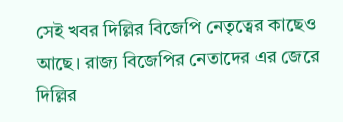সেই খবর দিল্লির বিজেপি নেতৃত্বের কাছেও আছে। রাজ্য বিজেপির নেতাদের এর জেরে দিল্লির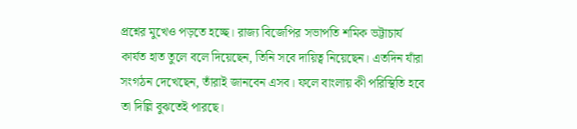প্রশ্নের মুখেও পড়তে হচ্ছে। রাজ্য বিজেপির সভাপতি শমিক ভট্টাচার্য কার্যত হাত তুলে বলে দিয়েছেন, তিনি সবে দায়িত্ব নিয়েছেন। এতদিন যাঁরা সংগঠন দেখেছেন, তাঁরাই জানবেন এসব। ফলে বাংলায় কী পরিস্থিতি হবে তা দিল্লি বুঝতেই পারছে।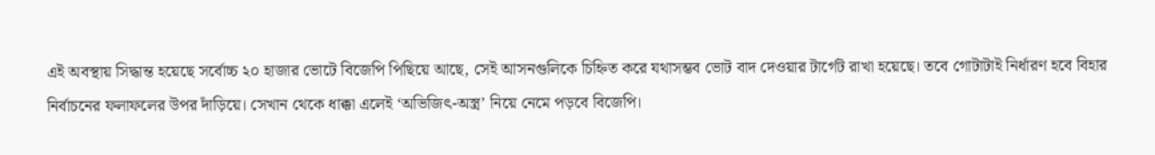এই অবস্থায় সিদ্ধান্ত হয়েছে সর্বোচ্চ ২০ হাজার ভোটে বিজেপি পিছিয়ে আছে, সেই আসনগুলিকে চিহ্নিত করে যথাসম্ভব ভোট বাদ দেওয়ার টার্গেট রাখা হয়েছে। তবে গোটাটাই নির্ধারণ হবে বিহার নির্বাচনের ফলাফলের উপর দাঁড়িয়ে। সেখান থেকে ধাক্কা এলেই ‘অভিজিৎ-অস্ত্র’ নিয়ে নেমে পড়বে বিজেপি।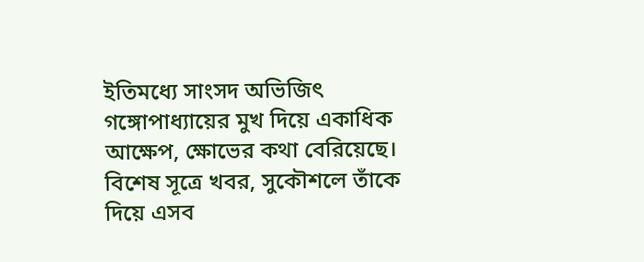ইতিমধ্যে সাংসদ অভিজিৎ গঙ্গোপাধ্যায়ের মুখ দিয়ে একাধিক আক্ষেপ, ক্ষোভের কথা বেরিয়েছে। বিশেষ সূত্রে খবর, সুকৌশলে তাঁকে দিয়ে এসব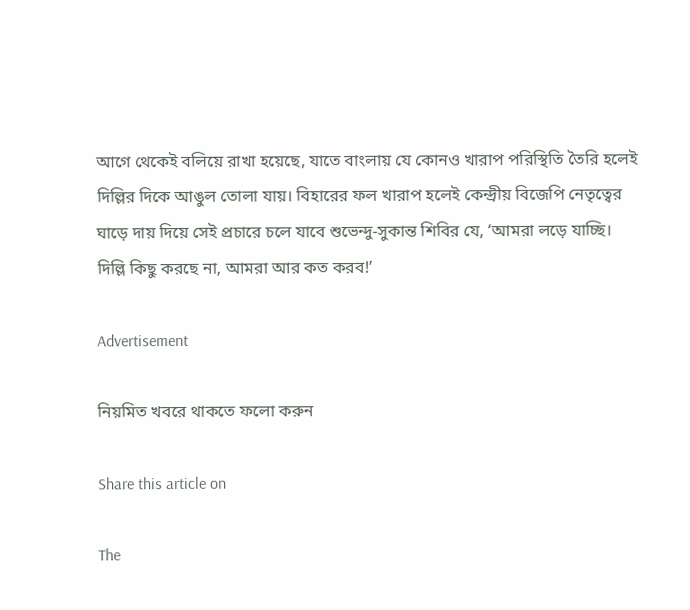আগে থেকেই বলিয়ে রাখা হয়েছে, যাতে বাংলায় যে কোনও খারাপ পরিস্থিতি তৈরি হলেই দিল্লির দিকে আঙুল তোলা যায়। বিহারের ফল খারাপ হলেই কেন্দ্রীয় বিজেপি নেতৃত্বের ঘাড়ে দায় দিয়ে সেই প্রচারে চলে যাবে শুভেন্দু-সুকান্ত শিবির যে, ‘আমরা লড়ে যাচ্ছি। দিল্লি কিছু করছে না, আমরা আর কত করব!’

Advertisement

নিয়মিত খবরে থাকতে ফলো করুন

Share this article on

The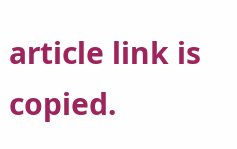article link is copied.